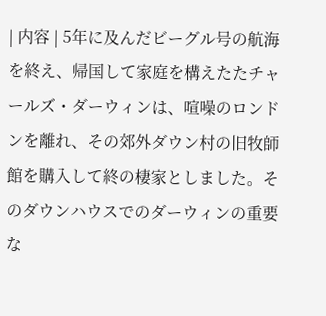| 内容 | 5年に及んだビーグル号の航海を終え、帰国して家庭を構えたたチャールズ・ダーウィンは、喧噪のロンドンを離れ、その郊外ダウン村の旧牧師館を購入して終の棲家としました。そのダウンハウスでのダーウィンの重要な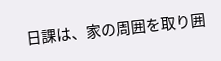日課は、家の周囲を取り囲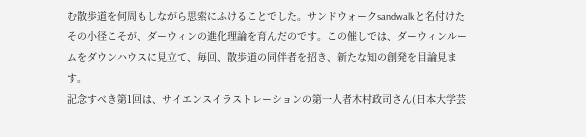む散歩道を何周もしながら思索にふけることでした。サンドウォークsandwalkと名付けたその小径こそが、ダーウィンの進化理論を育んだのです。この催しでは、ダーウィンルームをダウンハウスに見立て、毎回、散歩道の同伴者を招き、新たな知の創発を目論見ます。
記念すべき第1回は、サイエンスイラストレーションの第一人者木村政司さん(日本大学芸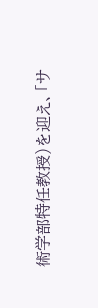術学部特任教授)を迎え、「サ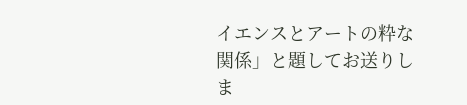イエンスとアートの粋な関係」と題してお送りしま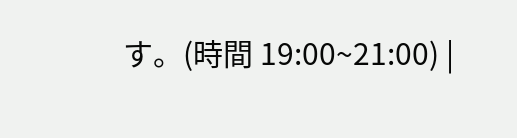す。(時間 19:00~21:00) |